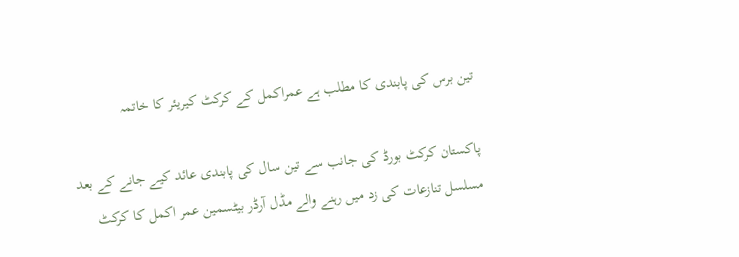تین برس کی پابندی کا مطلب ہے عمراکمل کے کرکٹ کیریئر کا خاتمہ

پاکستان کرکٹ بورڈ کی جانب سے تین سال کی پابندی عائد کیے جانے کے بعد مسلسل تنازعات کی زد میں رہنے والے مڈل آرڈر بیٹسمین عمر اکمل کا کرکٹ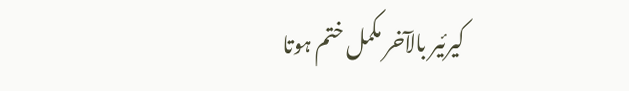کیرئیر بالآخر مکمل ختم ہوتا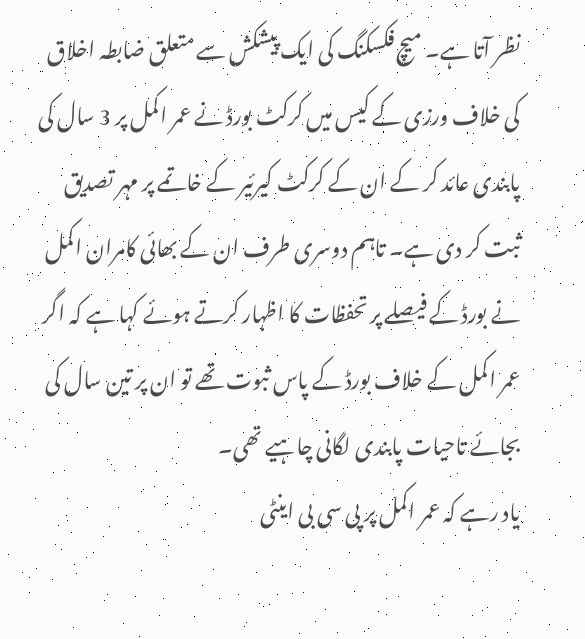نظر آتا ہے۔ میچ فکسکنگ کی ایک پیشکش سے متعلق ضابطہ اخلاق کی خلاف ورزی کے کیس میں کرکٹ بورڈ نے عمر اکمل پر 3 سال کی پابندی عائد کر کے ان کے کرکٹ کیرئیر کے خاتمے پر مہر تصدیق ثبت کر دی ہے۔ تاہم دوسری طرف ان کے بھائی کامران اکمل نے بورڈ کے فیصلے پر تحفظات کا اظہار کرتے ہوئے کہا ہے کہ اگر عمر اکمل کے خلاف بورڈ کے پاس ثبوت تھے تو ان پر تین سال کی بجائے تاحیات پابندی لگانی چاہیے تھی۔
یاد رہے کہ عمر اکمل پر پی سی بی اینٹی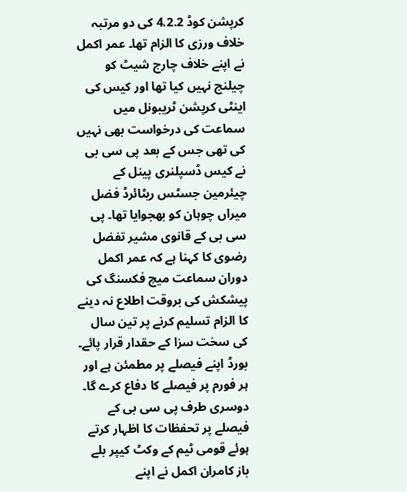کرپشن کوڈ 4.2.2 کی دو مرتبہ خلاف ورزی کا الزام تھا۔ عمر اکمل نے اپنے خلاف چارج شیٹ کو چیلنج نہیں کیا تھا اور کیس کی اینٹی کرپشن ٹریبونل میں سماعت کی درخواست بھی نہیں کی تھی جس کے بعد پی سی بی نے کیس ڈسپلنری پینل کے چیئرمین جسٹس ریٹائرڈ فضل میراں چوہان کو بھجوایا تھا۔ پی سی بی کے قانوی مشیر تفضل رضوی کا کہنا ہے کہ عمر اکمل دوران سماعت میچ فکسنگ کی پیشکش کی بروقت اطلاع نہ دینے کا الزام تسلیم کرنے پر تین سال کی سخت سزا کے حقدار قرار پائے۔ بورڈ اپنے فیصلے پر مطمئن ہے اور ہر فورم پر فیصلے کا دفاع کرے گا۔
دوسری طرف پی سی بی کے فیصلے پر تحفظات کا اظہار کرتے ہوئے قومی ٹیم کے وکٹ کیپر بلے باز کامران اکمل نے اپنے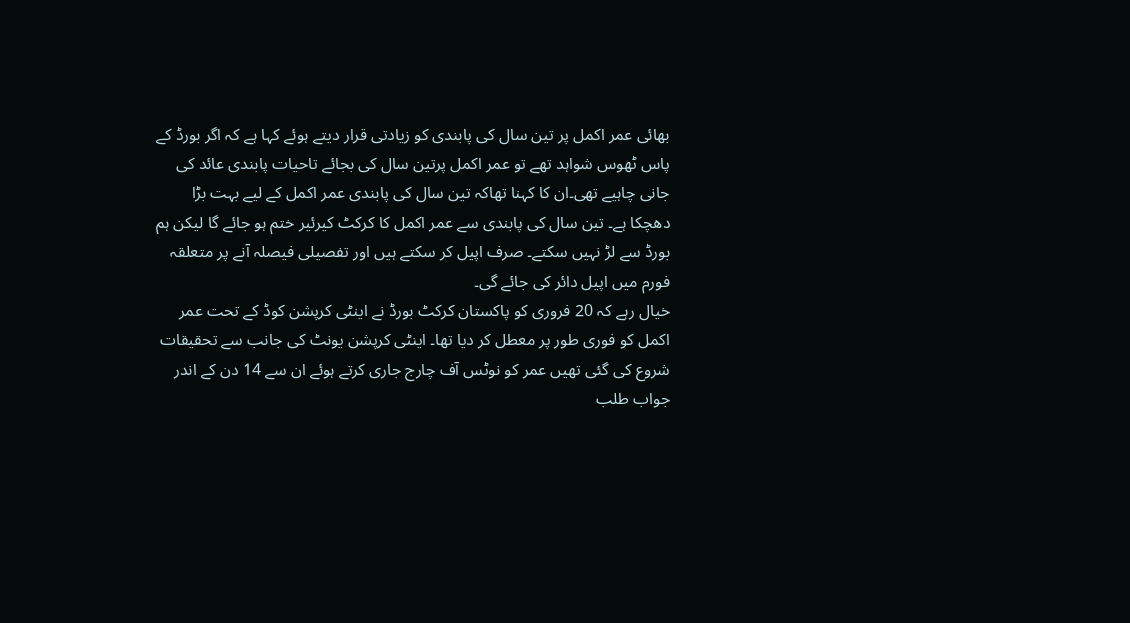بھائی عمر اکمل پر تین سال کی پابندی کو زیادتی قرار دیتے ہوئے کہا ہے کہ اگر بورڈ کے پاس ٹھوس شواہد تھے تو عمر اکمل پرتین سال کی بجائے تاحیات پابندی عائد کی جانی چاہیے تھی۔ان کا کہنا تھاکہ تین سال کی پابندی عمر اکمل کے لیے بہت بڑا دھچکا ہے۔ تین سال کی پابندی سے عمر اکمل کا کرکٹ کیرئیر ختم ہو جائے گا لیکن ہم بورڈ سے لڑ نہیں سکتے۔ صرف اپیل کر سکتے ہیں اور تفصیلی فیصلہ آنے پر متعلقہ فورم میں اپیل دائر کی جائے گی۔
خیال رہے کہ 20 فروری کو پاکستان کرکٹ بورڈ نے اینٹی کرپشن کوڈ کے تحت عمر اکمل کو فوری طور پر معطل کر دیا تھا۔ اینٹی کرپشن یونٹ کی جانب سے تحقیقات شروع کی گئی تھیں عمر کو نوٹس آف چارج جاری کرتے ہوئے ان سے 14 دن کے اندر جواب طلب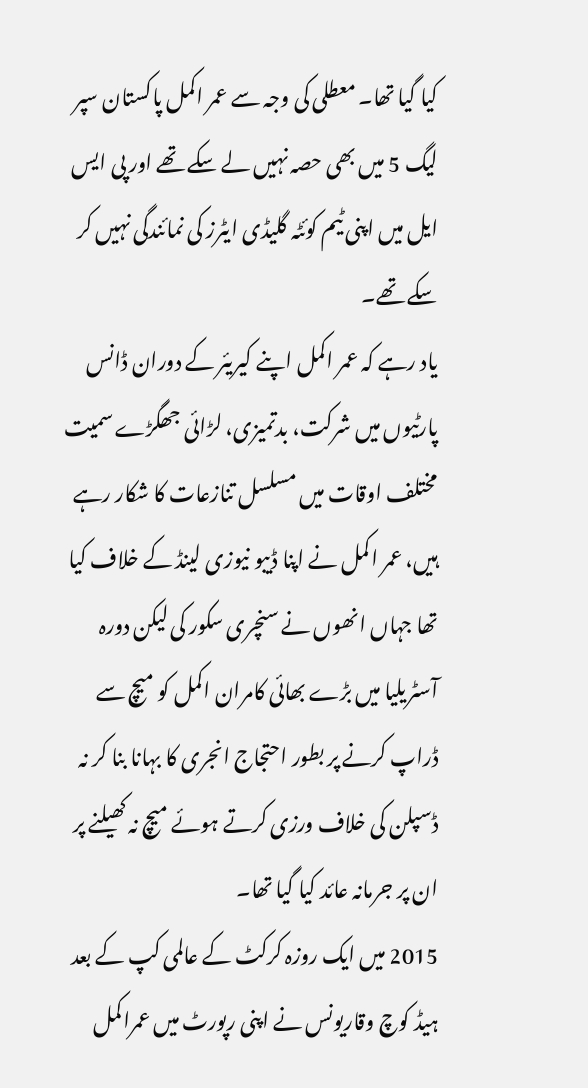کیا گیا تھا۔ معطلی کی وجہ سے عمر اکمل پاکستان سپر لیگ 5 میں بھی حصہ نہیں لے سکے تھے اور پی ایس ایل میں اپنی ٹیم کوئٹہ گلیڈی ایٹرز کی نمائندگی نہیں کر سکے تھے۔
یاد رہے کہ عمر اکمل اپنے کیریئر کے دوران ڈانس پارٹیوں میں شرکت، بدتمیزی، لڑائی جھگڑے سمیت مختلف اوقات میں مسلسل تنازعات کا شکار رہے ہیں، عمر اکمل نے اپنا ڈیبو نیوزی لینڈ کے خلاف کیا تھا جہاں انھوں نے سنچری سکور کی لیکن دورہ آسٹریلیا میں بڑے بھائی کامران اکمل کو میچ سے ڈراپ کرنے پر بطور احتجاج انجری کا بہانا بنا کر نہ ڈسپلن کی خلاف ورزی کرتے ہوئے میچ نہ کھیلنے پر ان پر جرمانہ عائد کیا گیا تھا۔
2015 میں ایک روزہ کرکٹ کے عالمی کپ کے بعد ہیڈ کوچ وقاریونس نے اپنی رپورٹ میں عمراکمل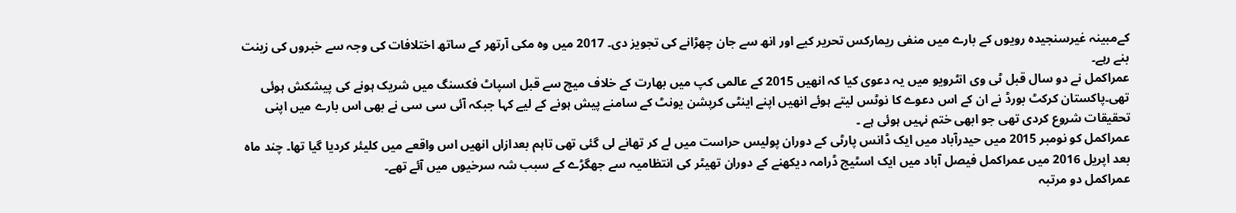کےمبینہ غیرسنجیدہ رویوں کے بارے میں منفی ریمارکس تحریر کیے اور انھ سے جان چھڑانے کی تجویز دی۔ 2017 میں وہ مکی آرتھر کے ساتھ اختلافات کی وجہ سے خبروں کی زینت بنے رہے۔
عمراکمل نے دو سال قبل ٹی وی انٹرویو میں یہ دعوی کیا کہ انھیں 2015 کے عالمی کپ میں بھارت کے خلاف میچ سے قبل اسپاٹ فکسنگ میں شریک ہونے کی پیشکش ہوئی تھی۔پاکستان کرکٹ بورڈ نے ان کے اس دعوے کا نوٹس لیتے ہوئے انھیں اپنے اینٹی کرپشن یونٹ کے سامنے پیش ہونے کے لیے کہا جبکہ آئی سی سی نے بھی اس بارے میں اپنی تحقیقات شروع کردی تھی جو ابھی ختم نہیں ہوئی ہے ۔
عمراکمل کو نومبر 2015 میں حیدرآباد میں ایک ڈانس پارٹی کے دوران پولیس حراست میں لے کر تھانے لی گئی تھی تاہم بعدازاں انھیں اس واقعے میں کلیئر کردیا گیا تھا۔ چند ماہ بعد اپریل 2016 میں عمراکمل فیصل آباد میں ایک اسٹیج ڈرامہ دیکھنے کے دوران تھیٹر کی انتظامیہ سے جھگڑے کے سبب شہ سرخیوں میں آئے تھے۔
عمراکمل دو مرتبہ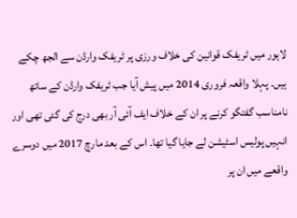لاہور میں ٹریفک قوانین کی خلاف ورزی پر ٹریفک وارڈن سے الجھ چکے ہیں۔ پہلا واقعہ فروری 2014 میں پیش آیا جب ٹریفک وارڈن کے ساتھ نامناسب گفتگو کرنے پر ان کے خلاف ایف آئی آر بھی درج کی گئی تھی اور انہیں پولیس اسٹیشن لے جایا گیا تھا۔ اس کے بعد مارچ 2017 میں دوسرے واقعے میں ان پر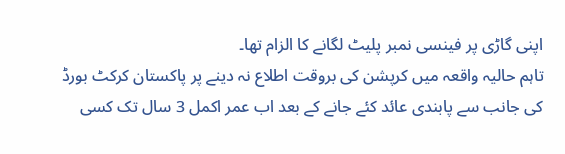اپنی گاڑی پر فینسی نمبر پلیٹ لگانے کا الزام تھا۔
تاہم حالیہ واقعہ میں کرپشن کی بروقت اطلاع نہ دینے پر پاکستان کرکٹ بورڈ کی جانب سے پابندی عائد کئے جانے کے بعد اب عمر اکمل 3 سال تک کسی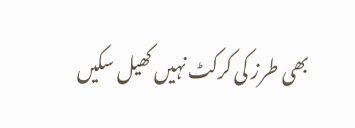بھی طرز کی کرکٹ نہیں کھیل سکیں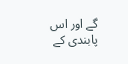گے اور اس پابندی کے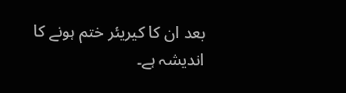بعد ان کا کیریئر ختم ہونے کا اندیشہ ہے۔